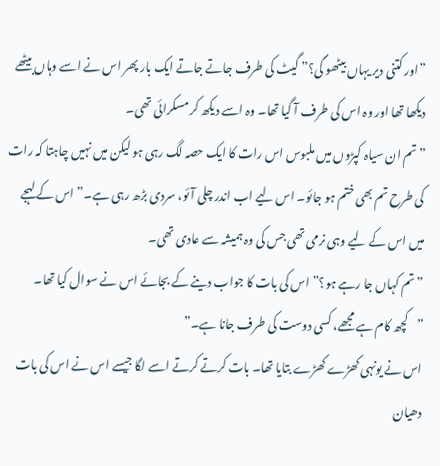”اور کتنی دیر یہاں بیٹھو گی؟” گیٹ کی طرف جاتے جاتے ایک بار پھر اس نے اسے وہاں بیٹھے دیکھا تھا اور وہ اس کی طرف آ گیا تھا۔ وہ اسے دیکھ کر مسکرائی تھی۔
”تم ان سیاہ کپڑوں میں ملبوس اس رات کا ایک حصہ لگ رہی ہو لیکن میں نہیں چاہتا کہ رات کی طرح تم بھی ختم ہو جائو۔ اس لیے اب اندر چلی آئو، سردی بڑھ رہی ہے۔” اس کے لہجے میں اس کے لیے وہی نرمی تھی جس کی وہ ہمیشہ سے عادی تھی۔
”تم کہاں جا رہے ہو؟” اس کی بات کا جواب دینے کے بجائے اس نے سوال کیا تھا۔
”کچھ کام ہے مجھے، کسی دوست کی طرف جانا ہے۔”
اس نے یونہی کھڑے کھڑے بتایا تھا۔ بات کرتے کرتے اسے لگا جیسے اس نے اس کی بات دھیان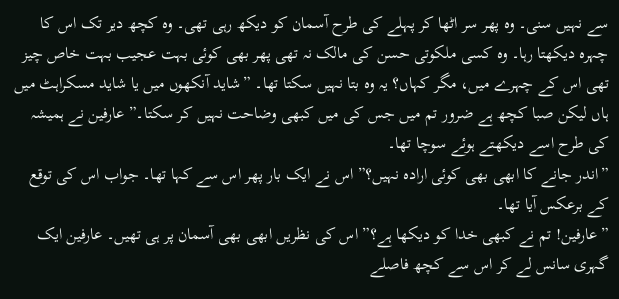سے نہیں سنی۔ وہ پھر سر اٹھا کر پہلے کی طرح آسمان کو دیکھ رہی تھی۔ وہ کچھ دیر تک اس کا چہرہ دیکھتا رہا۔ وہ کسی ملکوتی حسن کی مالک نہ تھی پھر بھی کوئی بہت عجیب بہت خاص چیز تھی اس کے چہرے میں، مگر کہاں؟ یہ وہ بتا نہیں سکتا تھا۔ ”شاید آنکھوں میں یا شاید مسکراہٹ میں ہاں لیکن صبا کچھ ہے ضرور تم میں جس کی میں کبھی وضاحت نہیں کر سکتا۔” عارفین نے ہمیشہ کی طرح اسے دیکھتے ہوئے سوچا تھا۔
”اندر جانے کا ابھی بھی کوئی ارادہ نہیں؟” اس نے ایک بار پھر اس سے کہا تھا۔ جواب اس کی توقع کے برعکس آیا تھا۔
”عارفین! تم نے کبھی خدا کو دیکھا ہے؟” اس کی نظریں ابھی بھی آسمان پر ہی تھیں۔ عارفین ایک گہری سانس لے کر اس سے کچھ فاصلے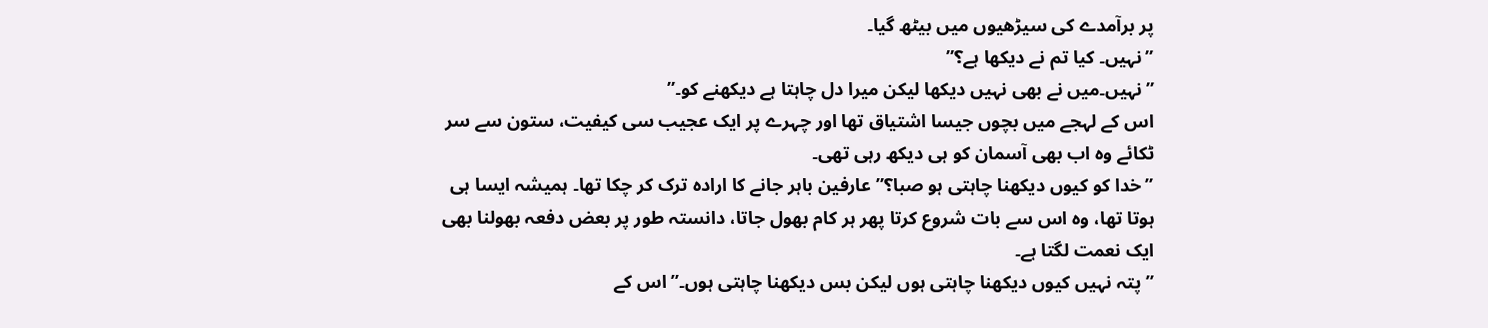پر برآمدے کی سیڑھیوں میں بیٹھ گیا۔
”نہیں۔ کیا تم نے دیکھا ہے؟”
”نہیں۔میں نے بھی نہیں دیکھا لیکن میرا دل چاہتا ہے دیکھنے کو۔”
اس کے لہجے میں بچوں جیسا اشتیاق تھا اور چہرے پر ایک عجیب سی کیفیت، ستون سے سر ٹکائے وہ اب بھی آسمان کو ہی دیکھ رہی تھی۔
”خدا کو کیوں دیکھنا چاہتی ہو صبا؟” عارفین باہر جانے کا ارادہ ترک کر چکا تھا۔ ہمیشہ ایسا ہی ہوتا تھا، وہ اس سے بات شروع کرتا پھر ہر کام بھول جاتا، دانستہ طور پر بعض دفعہ بھولنا بھی ایک نعمت لگتا ہے۔
”پتہ نہیں کیوں دیکھنا چاہتی ہوں لیکن بس دیکھنا چاہتی ہوں۔” اس کے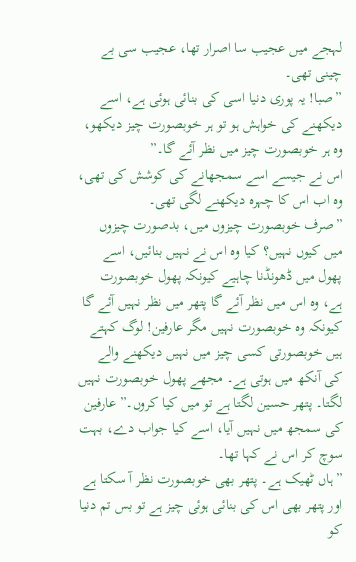لہجے میں عجیب سا اصرار تھا، عجیب سی بے چینی تھی۔
”صبا! یہ پوری دنیا اسی کی بنائی ہوئی ہے، اسے دیکھنے کی خواہش ہو تو ہر خوبصورت چیز دیکھو، وہ ہر خوبصورت چیز میں نظر آئے گا۔”
اس نے جیسے اسے سمجھانے کی کوشش کی تھی، وہ اب اس کا چہرہ دیکھنے لگی تھی۔
”صرف خوبصورت چیزوں میں، بدصورت چیزوں میں کیوں نہیں؟ کیا وہ اس نے نہیں بنائیں، اسے پھول میں ڈھونڈنا چاہیے کیونکہ پھول خوبصورت ہے، وہ اس میں نظر آئے گا پتھر میں نظر نہیں آئے گا کیونکہ وہ خوبصورت نہیں مگر عارفین! لوگ کہتے ہیں خوبصورتی کسی چیز میں نہیں دیکھنے والے کی آنکھ میں ہوتی ہے۔ مجھے پھول خوبصورت نہیں لگتا۔ پتھر حسین لگتا ہے تو میں کیا کروں۔” عارفین کی سمجھ میں نہیں آیا، اسے کیا جواب دے، بہت سوچ کر اس نے کہا تھا۔
”ہاں ٹھیک ہے۔ پتھر بھی خوبصورت نظر آ سکتا ہے اور پتھر بھی اس کی بنائی ہوئی چیز ہے تو بس تم دنیا کو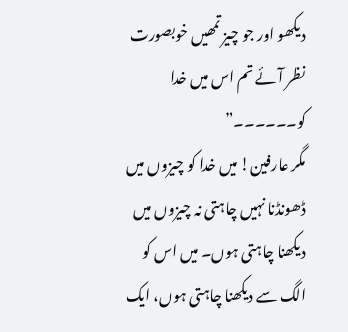دیکھو اور جو چیز تمھیں خوبصورت نظر آئے تم اس میں خدا کو۔۔۔۔۔۔”
مگر عارفین! میں خدا کو چیزوں میں ڈھونڈنا نہیں چاہتی نہ چیزوں میں دیکھنا چاہتی ہوں۔ میں اس کو الگ سے دیکھنا چاہتی ہوں، ایک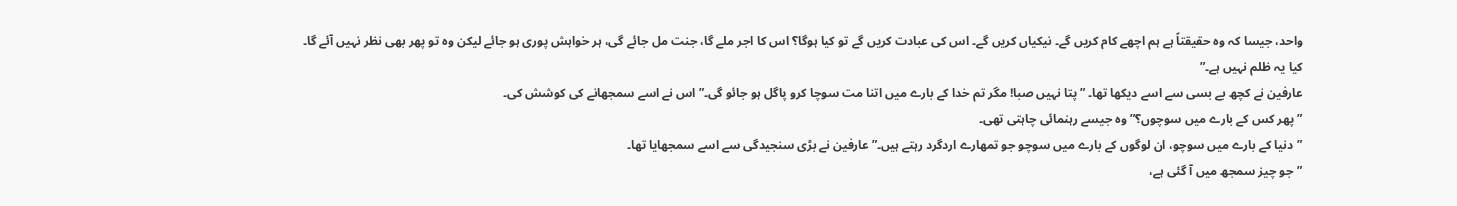واحد، جیسا کہ وہ حقیقتاً ہے ہم اچھے کام کریں گے۔ نیکیاں کریں گے۔ اس کی عبادت کریں گے تو کیا ہوگا؟ اس کا اجر ملے گا، جنت مل جائے گی، ہر خواہش پوری ہو جائے لیکن وہ تو پھر بھی نظر نہیں آئے گا۔ کیا یہ ظلم نہیں ہے۔”
عارفین نے کچھ بے بسی سے اسے دیکھا تھا۔ ”پتا نہیں صبا! مگر تم خدا کے بارے میں اتنا مت سوچا کرو پاگل ہو جائو گی۔” اس نے اسے سمجھانے کی کوشش کی۔
”پھر کس کے بارے میں سوچوں؟” وہ جیسے رہنمائی چاہتی تھی۔
”دنیا کے بارے میں سوچو، ان لوگوں کے بارے میں سوچو جو تمھارے اردگرد رہتے ہیں۔” عارفین نے بڑی سنجیدگی سے اسے سمجھایا تھا۔
”جو چیز سمجھ میں آ گئی ہے،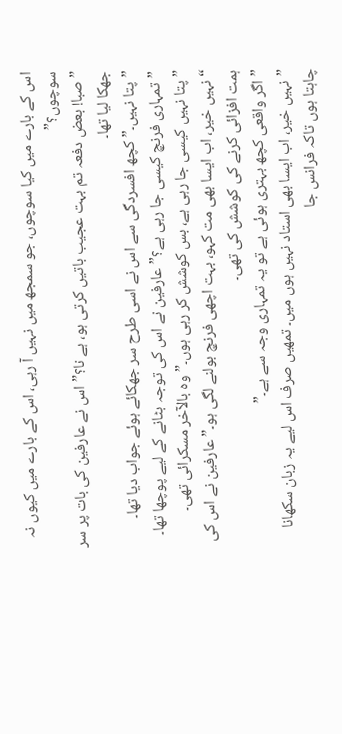اس کے بارے میں کیا سوچوں، جو سمجھ میں نہیں آ رہی، اس کے بارے میں کیوں نہ سوچوں؟”
”صبا! بعض دفعہ تم بہت عجیب باتیں کرتی ہو، ہے نا؟” اس نے عارفین کی بات پر سر جھکا لیا تھا۔
”پتا نہیں۔” کچھ افسردگی سے اس نے اسی طرح سر جھکائے ہوئے جواب دیا تھا۔
”تمہاری فرنچ کیسی جا رہی ہے؟” عارفین نے اس کی توجہ بٹانے کے لیے پوچھا تھا۔
”پتا نہیں کیسی جا رہی ہے، بس کوشش کر رہی ہوں۔” وہ بالآخر مسکرائی تھی۔
“نہیں خیر، اب ایسا بھی مت کہو، بہت اچھی فرنچ بولنے لگی ہو۔” عارفین نے اس کی ہمت افزائی کرنے کی کوشش کی تھی۔
”اگر واقعی کچھ بہتری ہوئی ہے تو یہ تمہاری وجہ سے ہے۔”
”نہیں خیر، اب ایسا بھی استاد نہیں ہوں میں۔ تمھیں صرف اس لیے یہ زبان سکھانا چاہتا ہوں تاکہ فرانس جا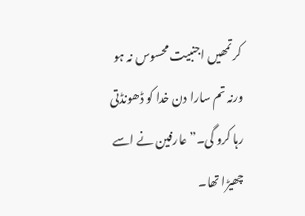کر تمھیں اجنبیت محسوس نہ ہو ورنہ تم سارا دن خدا کو ڈھونڈتی رہا کرو گی۔” عارفین نے اسے چھیڑا تھا۔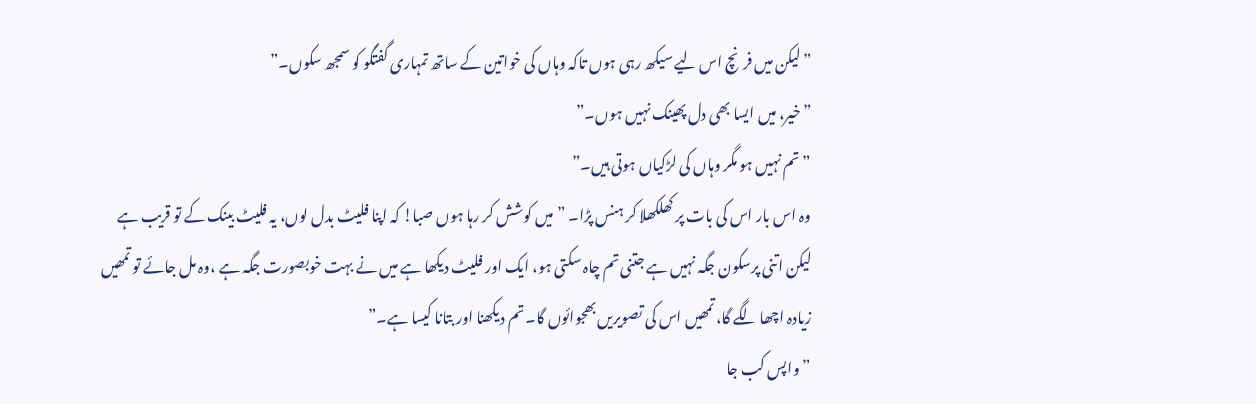”لیکن میں فرنچ اس لیے سیکھ رہی ہوں تاکہ وہاں کی خواتین کے ساتھ تمہاری گفتگو کو سمجھ سکوں۔”
”خیر، میں ایسا بھی دل پھینک نہیں ہوں۔”
”تم نہیں ہو مگر وہاں کی لڑکیاں ہوتی ہیں۔”
وہ اس بار اس کی بات پر کھلکھلا کر ہنس پڑا۔ ”میں کوشش کر رہا ہوں صبا! کہ اپنا فلیٹ بدل لوں، یہ فلیٹ بینک کے تو قریب ہے لیکن اتنی پرسکون جگہ نہیں ہے جتنی تم چاہ سکتی ہو، ایک اور فلیٹ دیکھا ہے میں نے بہت خوبصورت جگہ ہے ،وہ مل جائے تو تمھیں زیادہ اچھا لگے گا، تمھیں اس کی تصویریں بھجوائوں گا۔ تم دیکھنا اور بتانا کیسا ہے۔”
”واپس کب جا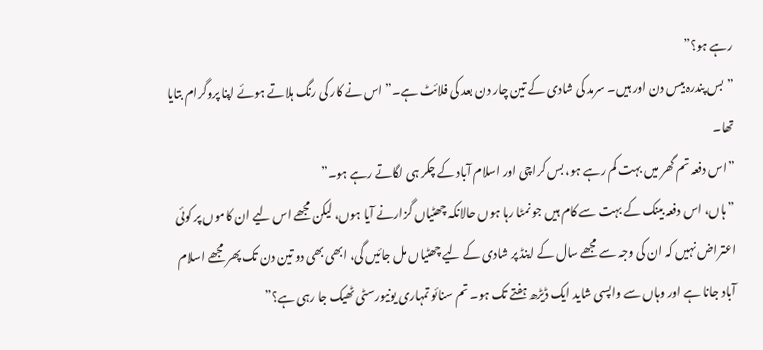رہے ہو؟”
”بس پندرہ بیس دن اور ہیں۔ سرمد کی شادی کے تین چار دن بعد کی فلائٹ ہے۔” اس نے کار کی رنگ ہلاتے ہوئے اپنا پروگرام بتایا تھا۔
”اس دفعہ تم گھر میں بہت کم رہے ہو، بس کراچی اور اسلام آباد کے چکر ہی لگاتے رہے ہو۔”
”ہاں، اس دفعہ بینک کے بہت سے کام ہیں جو نمٹا رہا ہوں حالانکہ چھٹیاں گزارنے آیا ہوں، لیکن مجھے اس لیے ان کاموں پر کوئی اعتراض نہیں کہ ان کی وجہ سے مجھے سال کے اینڈ پر شادی کے لیے چھٹیاں مل جائیں گی، ابھی بھی دو تین دن تک پھر مجھے اسلام آباد جانا ہے اور وہاں سے واپسی شاید ایک ڈیڑھ ہفتے تک ہو۔ تم سنائو تمہاری یونیورسٹی ٹھیک جا رہی ہے؟”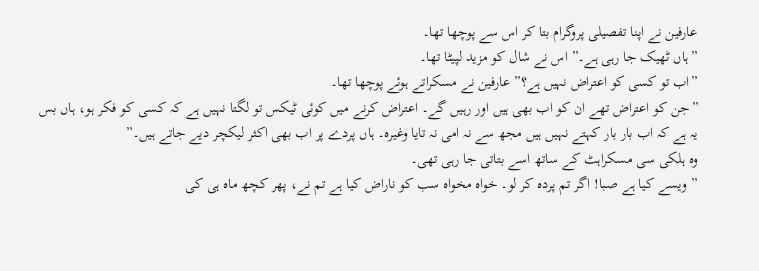عارفین نے اپنا تفصیلی پروگرام بتا کر اس سے پوچھا تھا۔
”ہاں ٹھیک جا رہی ہے۔” اس نے شال کو مزید لپیٹا تھا۔
”اب تو کسی کو اعتراض نہیں ہے؟” عارفین نے مسکراتے ہوئے پوچھا تھا۔
”جن کو اعتراض تھے ان کو اب بھی ہیں اور رہیں گے۔ اعتراض کرنے میں کوئی ٹیکس تو لگتا نہیں ہے کہ کسی کو فکر ہو، ہاں بس یہ ہے کہ اب بار بار کہتے نہیں ہیں مجھ سے نہ امی نہ تایا وغیرہ۔ ہاں پردے پر اب بھی اکثر لیکچر دیے جاتے ہیں۔”
وہ ہلکی سی مسکراہٹ کے ساتھ اسے بتاتی جا رہی تھی۔
”ویسے کیا ہے صبا! اگر تم پردہ کر لو۔ خواہ مخواہ سب کو ناراض کیا ہے تم نے، پھر کچھ ماہ ہی کی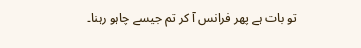تو بات ہے پھر فرانس آ کر تم جیسے چاہو رہنا۔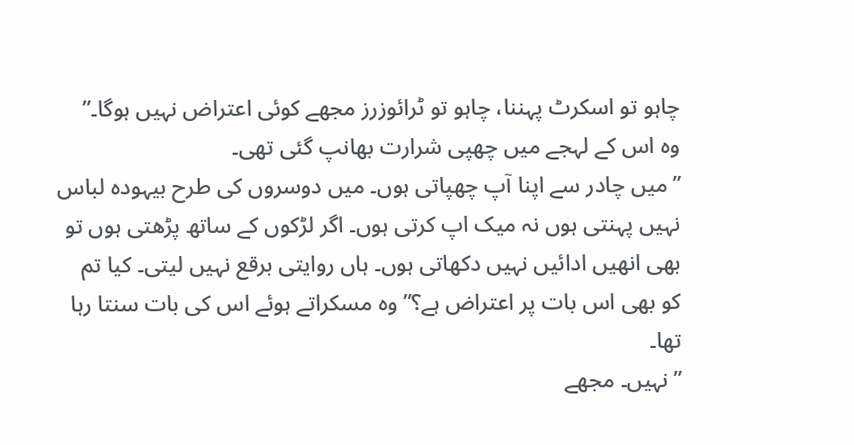چاہو تو اسکرٹ پہننا، چاہو تو ٹرائوزرز مجھے کوئی اعتراض نہیں ہوگا۔”
وہ اس کے لہجے میں چھپی شرارت بھانپ گئی تھی۔
”میں چادر سے اپنا آپ چھپاتی ہوں۔ میں دوسروں کی طرح بیہودہ لباس نہیں پہنتی ہوں نہ میک اپ کرتی ہوں۔ اگر لڑکوں کے ساتھ پڑھتی ہوں تو بھی انھیں ادائیں نہیں دکھاتی ہوں۔ ہاں روایتی برقع نہیں لیتی۔ کیا تم کو بھی اس بات پر اعتراض ہے؟” وہ مسکراتے ہوئے اس کی بات سنتا رہا تھا۔
”نہیں۔ مجھے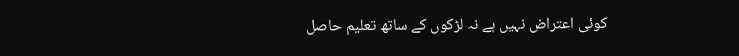کوئی اعتراض نہیں ہے نہ لڑکوں کے ساتھ تعلیم حاصل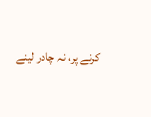کرنے پر، نہ چادر لینے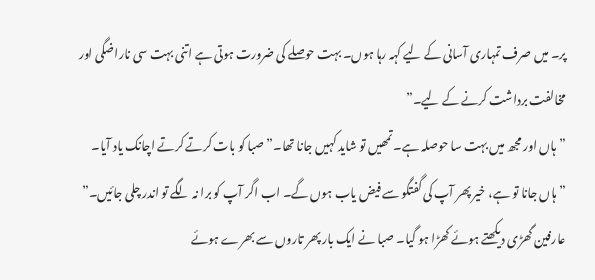پر۔ میں صرف تمہاری آسانی کے لیے کہہ رہا ہوں۔ بہت حوصلے کی ضرورت ہوتی ہے اتنی بہت سی ناراضگی اور مخالفت برداشت کرنے کے لیے۔”
”ہاں اور مجھ میں بہت سا حوصلہ ہے۔ تمھیں تو شاید کہیں جانا تھا۔” صبا کو بات کرتے کرتے اچانک یاد آیا۔
”ہاں جانا تو ہے، خیر پھر آپ کی گفتگو سے فیض یاب ہوں گے۔ اب اگر آپ کو برا نہ لگے تو اندر چلی جائیں۔”
عارفین گھڑی دیکھتے ہوئے کھڑا ہو گیا۔ صبا نے ایک بار پھر تاروں سے بھرے ہوئے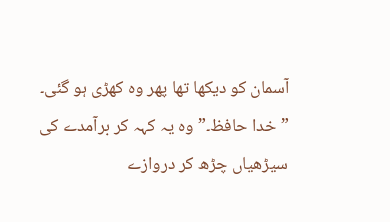آسمان کو دیکھا تھا پھر وہ کھڑی ہو گئی۔
”خدا حافظ۔” وہ یہ کہہ کر برآمدے کی سیڑھیاں چڑھ کر دروازے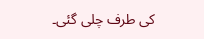کی طرف چلی گئی۔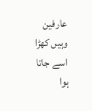عارفین وہیں کھڑا اسے جاتا ہوا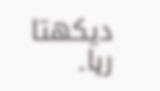دیکھتا رہا۔